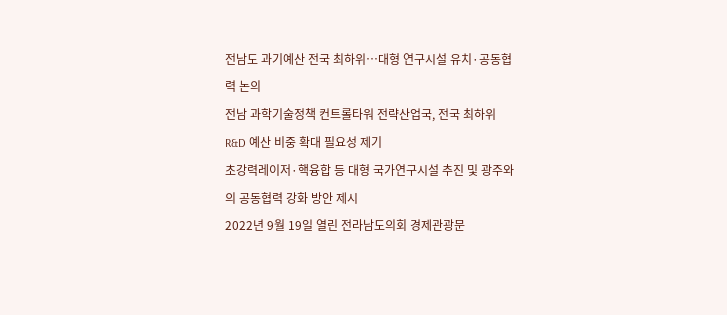전남도 과기예산 전국 최하위…대형 연구시설 유치·공동협력 논의
전남 과학기술정책 컨트롤타워 전략산업국, 전국 최하위 R&D 예산 비중 확대 필요성 제기
초강력레이저·핵융합 등 대형 국가연구시설 추진 및 광주와의 공동협력 강화 방안 제시
2022년 9월 19일 열린 전라남도의회 경제관광문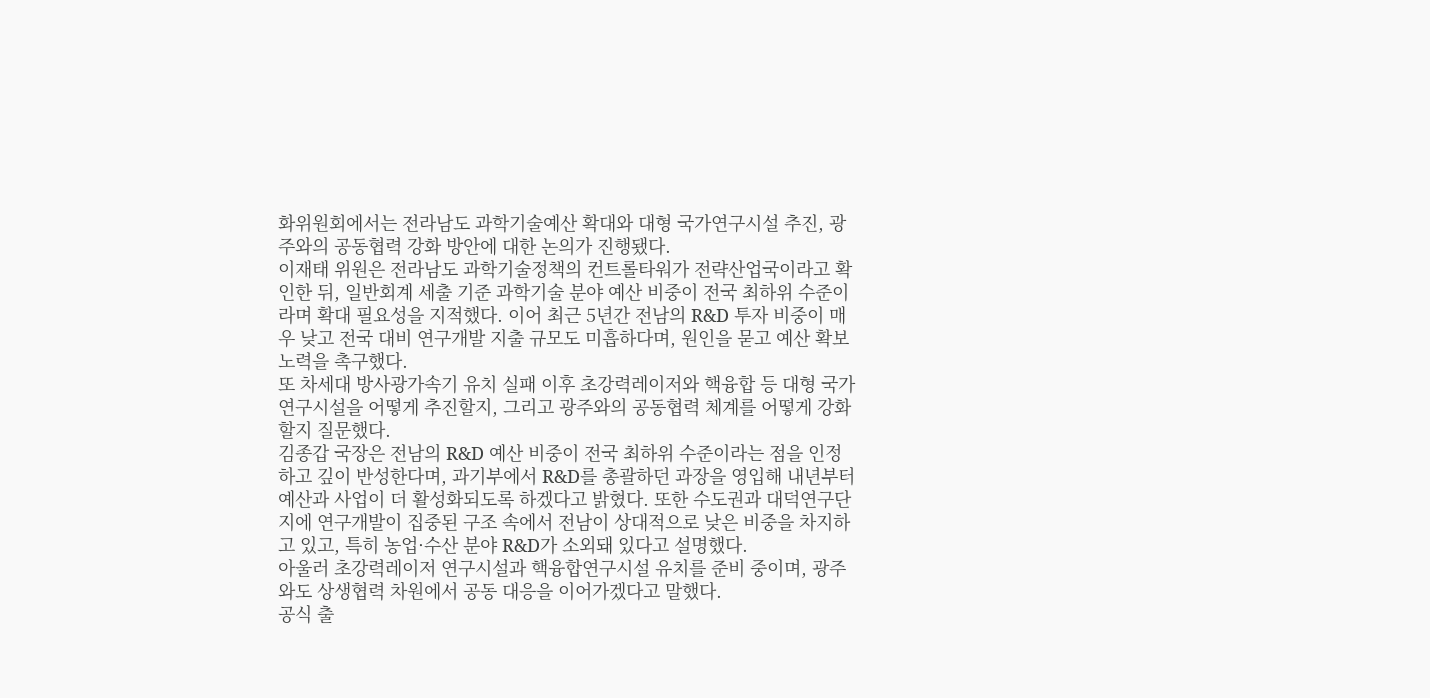화위원회에서는 전라남도 과학기술예산 확대와 대형 국가연구시설 추진, 광주와의 공동협력 강화 방안에 대한 논의가 진행됐다.
이재태 위원은 전라남도 과학기술정책의 컨트롤타워가 전략산업국이라고 확인한 뒤, 일반회계 세출 기준 과학기술 분야 예산 비중이 전국 최하위 수준이라며 확대 필요성을 지적했다. 이어 최근 5년간 전남의 R&D 투자 비중이 매우 낮고 전국 대비 연구개발 지출 규모도 미흡하다며, 원인을 묻고 예산 확보 노력을 촉구했다.
또 차세대 방사광가속기 유치 실패 이후 초강력레이저와 핵융합 등 대형 국가연구시설을 어떻게 추진할지, 그리고 광주와의 공동협력 체계를 어떻게 강화할지 질문했다.
김종갑 국장은 전남의 R&D 예산 비중이 전국 최하위 수준이라는 점을 인정하고 깊이 반성한다며, 과기부에서 R&D를 총괄하던 과장을 영입해 내년부터 예산과 사업이 더 활성화되도록 하겠다고 밝혔다. 또한 수도권과 대덕연구단지에 연구개발이 집중된 구조 속에서 전남이 상대적으로 낮은 비중을 차지하고 있고, 특히 농업·수산 분야 R&D가 소외돼 있다고 설명했다.
아울러 초강력레이저 연구시설과 핵융합연구시설 유치를 준비 중이며, 광주와도 상생협력 차원에서 공동 대응을 이어가겠다고 말했다.
공식 출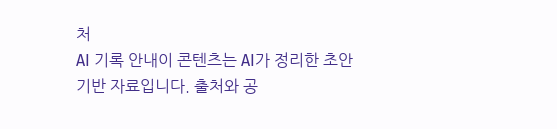처
AI 기록 안내이 콘텐츠는 AI가 정리한 초안 기반 자료입니다. 출처와 공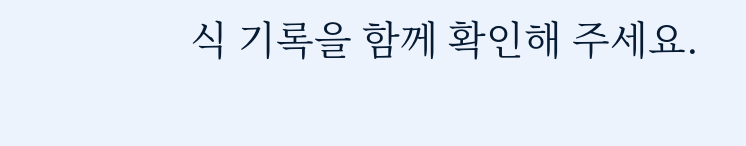식 기록을 함께 확인해 주세요.